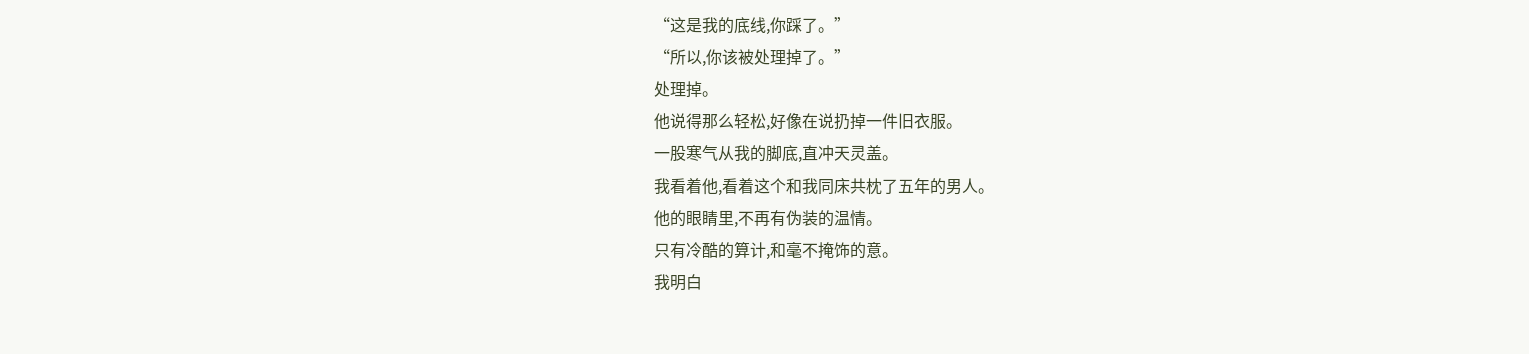“这是我的底线,你踩了。”
“所以,你该被处理掉了。”
处理掉。
他说得那么轻松,好像在说扔掉一件旧衣服。
一股寒气从我的脚底,直冲天灵盖。
我看着他,看着这个和我同床共枕了五年的男人。
他的眼睛里,不再有伪装的温情。
只有冷酷的算计,和毫不掩饰的意。
我明白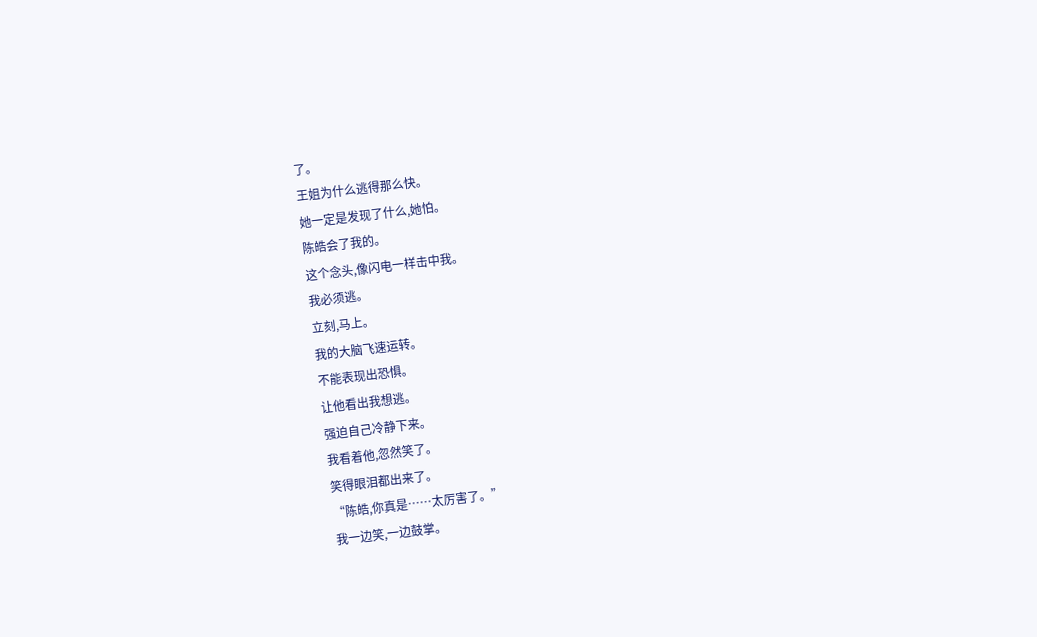了。
王姐为什么逃得那么快。
她一定是发现了什么,她怕。
陈皓会了我的。
这个念头,像闪电一样击中我。
我必须逃。
立刻,马上。
我的大脑飞速运转。
不能表现出恐惧。
让他看出我想逃。
强迫自己冷静下来。
我看着他,忽然笑了。
笑得眼泪都出来了。
“陈皓,你真是……太厉害了。”
我一边笑,一边鼓掌。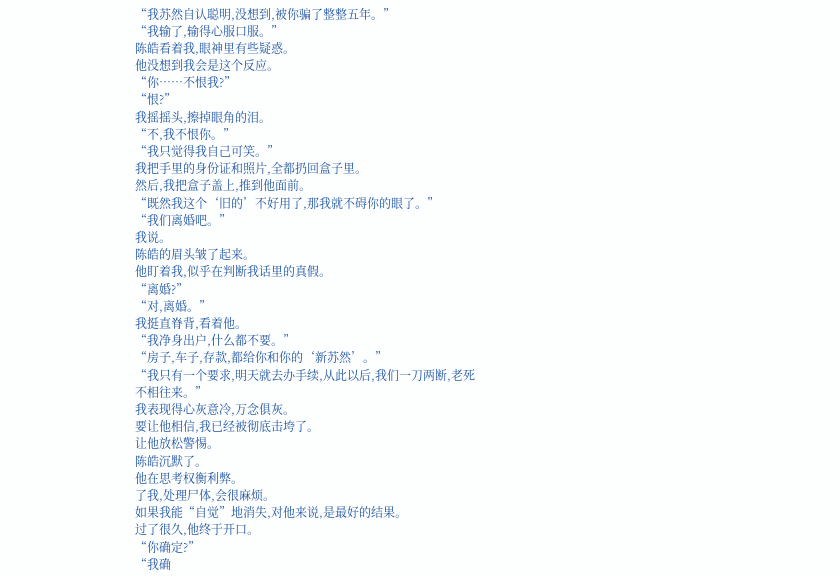“我苏然自认聪明,没想到,被你骗了整整五年。”
“我输了,输得心服口服。”
陈皓看着我,眼神里有些疑惑。
他没想到我会是这个反应。
“你……不恨我?”
“恨?”
我摇摇头,擦掉眼角的泪。
“不,我不恨你。”
“我只觉得我自己可笑。”
我把手里的身份证和照片,全都扔回盒子里。
然后,我把盒子盖上,推到他面前。
“既然我这个‘旧的’不好用了,那我就不碍你的眼了。”
“我们离婚吧。”
我说。
陈皓的眉头皱了起来。
他盯着我,似乎在判断我话里的真假。
“离婚?”
“对,离婚。”
我挺直脊背,看着他。
“我净身出户,什么都不要。”
“房子,车子,存款,都给你和你的‘新苏然’。”
“我只有一个要求,明天就去办手续,从此以后,我们一刀两断,老死不相往来。”
我表现得心灰意冷,万念俱灰。
要让他相信,我已经被彻底击垮了。
让他放松警惕。
陈皓沉默了。
他在思考权衡利弊。
了我,处理尸体,会很麻烦。
如果我能“自觉”地消失,对他来说,是最好的结果。
过了很久,他终于开口。
“你确定?”
“我确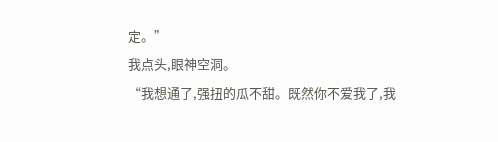定。”
我点头,眼神空洞。
“我想通了,强扭的瓜不甜。既然你不爱我了,我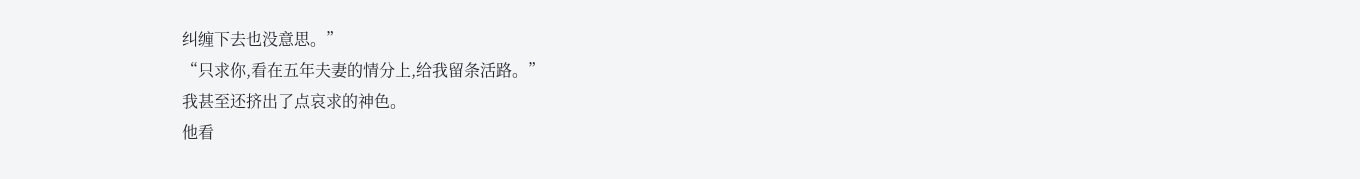纠缠下去也没意思。”
“只求你,看在五年夫妻的情分上,给我留条活路。”
我甚至还挤出了点哀求的神色。
他看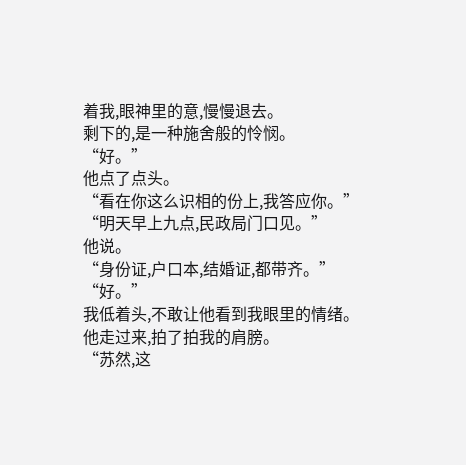着我,眼神里的意,慢慢退去。
剩下的,是一种施舍般的怜悯。
“好。”
他点了点头。
“看在你这么识相的份上,我答应你。”
“明天早上九点,民政局门口见。”
他说。
“身份证,户口本,结婚证,都带齐。”
“好。”
我低着头,不敢让他看到我眼里的情绪。
他走过来,拍了拍我的肩膀。
“苏然,这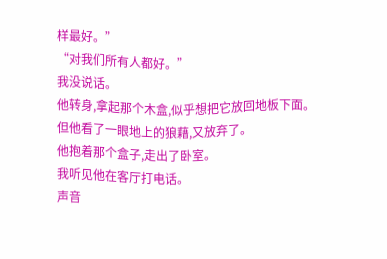样最好。”
“对我们所有人都好。”
我没说话。
他转身,拿起那个木盒,似乎想把它放回地板下面。
但他看了一眼地上的狼藉,又放弃了。
他抱着那个盒子,走出了卧室。
我听见他在客厅打电话。
声音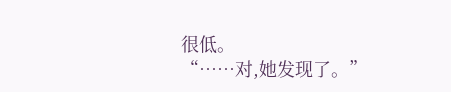很低。
“……对,她发现了。”